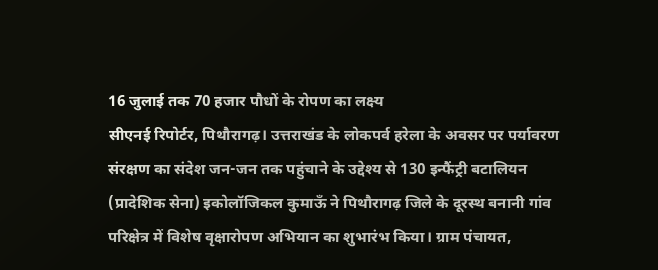16 जुलाई तक 70 हजार पौधों के रोपण का लक्ष्य
सीएनई रिपोर्टर, पिथौरागढ़। उत्तराखंड के लोकपर्व हरेला के अवसर पर पर्यावरण संरक्षण का संदेश जन-जन तक पहुंचाने के उद्देश्य से 130 इन्फैंट्री बटालियन (प्रादेशिक सेना) इकोलॉजिकल कुमाऊँ ने पिथौरागढ़ जिले के दूरस्थ बनानी गांव परिक्षेत्र में विशेष वृक्षारोपण अभियान का शुभारंभ किया। ग्राम पंचायत,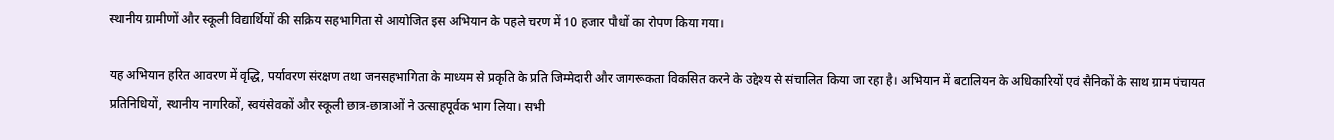स्थानीय ग्रामीणों और स्कूली विद्यार्थियों की सक्रिय सहभागिता से आयोजित इस अभियान के पहले चरण में 10 हजार पौधों का रोपण किया गया।

यह अभियान हरित आवरण में वृद्धि, पर्यावरण संरक्षण तथा जनसहभागिता के माध्यम से प्रकृति के प्रति जिम्मेदारी और जागरूकता विकसित करने के उद्देश्य से संचालित किया जा रहा है। अभियान में बटालियन के अधिकारियों एवं सैनिकों के साथ ग्राम पंचायत प्रतिनिधियों, स्थानीय नागरिकों, स्वयंसेवकों और स्कूली छात्र-छात्राओं ने उत्साहपूर्वक भाग लिया। सभी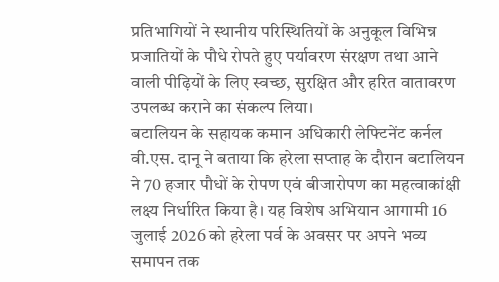प्रतिभागियों ने स्थानीय परिस्थितियों के अनुकूल विभिन्न प्रजातियों के पौधे रोपते हुए पर्यावरण संरक्षण तथा आने वाली पीढ़ियों के लिए स्वच्छ, सुरक्षित और हरित वातावरण उपलब्ध कराने का संकल्प लिया।
बटालियन के सहायक कमान अधिकारी लेफ्टिनेंट कर्नल वी.एस. दानू ने बताया कि हरेला सप्ताह के दौरान बटालियन ने 70 हजार पौधों के रोपण एवं बीजारोपण का महत्वाकांक्षी लक्ष्य निर्धारित किया है। यह विशेष अभियान आगामी 16 जुलाई 2026 को हरेला पर्व के अवसर पर अपने भव्य समापन तक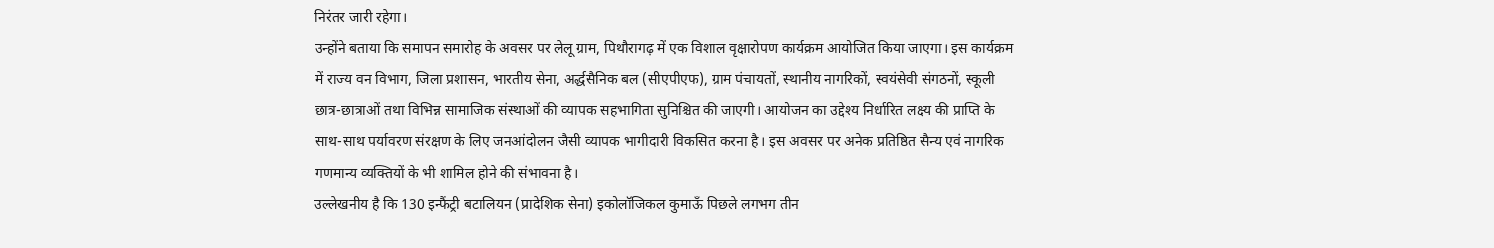निरंतर जारी रहेगा।
उन्होंने बताया कि समापन समारोह के अवसर पर लेलू ग्राम, पिथौरागढ़ में एक विशाल वृक्षारोपण कार्यक्रम आयोजित किया जाएगा। इस कार्यक्रम में राज्य वन विभाग, जिला प्रशासन, भारतीय सेना, अर्द्धसैनिक बल (सीएपीएफ), ग्राम पंचायतों, स्थानीय नागरिकों, स्वयंसेवी संगठनों, स्कूली छात्र-छात्राओं तथा विभिन्न सामाजिक संस्थाओं की व्यापक सहभागिता सुनिश्चित की जाएगी। आयोजन का उद्देश्य निर्धारित लक्ष्य की प्राप्ति के साथ-साथ पर्यावरण संरक्षण के लिए जनआंदोलन जैसी व्यापक भागीदारी विकसित करना है। इस अवसर पर अनेक प्रतिष्ठित सैन्य एवं नागरिक गणमान्य व्यक्तियों के भी शामिल होने की संभावना है।
उल्लेखनीय है कि 130 इन्फैंट्री बटालियन (प्रादेशिक सेना) इकोलॉजिकल कुमाऊँ पिछले लगभग तीन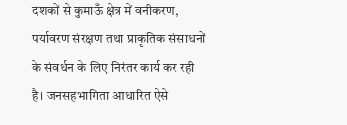दशकों से कुमाऊँ क्षेत्र में वनीकरण, पर्यावरण संरक्षण तथा प्राकृतिक संसाधनों के संवर्धन के लिए निरंतर कार्य कर रही है। जनसहभागिता आधारित ऐसे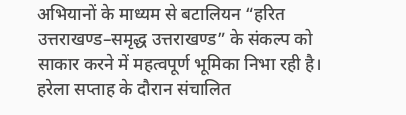अभियानों के माध्यम से बटालियन “हरित उत्तराखण्ड–समृद्ध उत्तराखण्ड” के संकल्प को साकार करने में महत्वपूर्ण भूमिका निभा रही है। हरेला सप्ताह के दौरान संचालित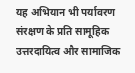यह अभियान भी पर्यावरण संरक्षण के प्रति सामूहिक उत्तरदायित्व और सामाजिक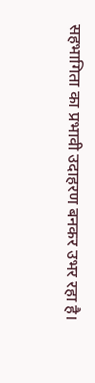सहभागिता का प्रभावी उदाहरण बनकर उभर रहा है।